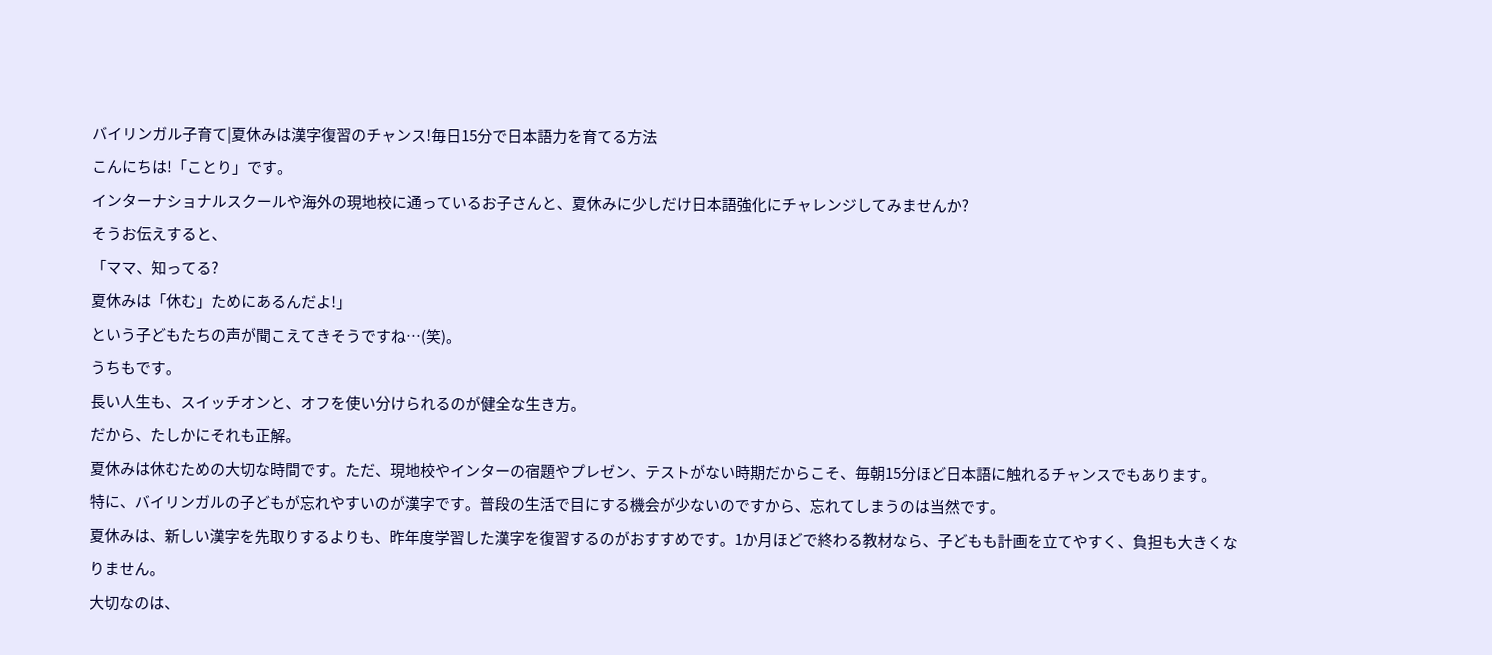バイリンガル子育て|夏休みは漢字復習のチャンス!毎日15分で日本語力を育てる方法
こんにちは!「ことり」です。
インターナショナルスクールや海外の現地校に通っているお子さんと、夏休みに少しだけ日本語強化にチャレンジしてみませんか?
そうお伝えすると、
「ママ、知ってる?
夏休みは「休む」ためにあるんだよ!」
という子どもたちの声が聞こえてきそうですね…(笑)。
うちもです。
長い人生も、スイッチオンと、オフを使い分けられるのが健全な生き方。
だから、たしかにそれも正解。
夏休みは休むための大切な時間です。ただ、現地校やインターの宿題やプレゼン、テストがない時期だからこそ、毎朝15分ほど日本語に触れるチャンスでもあります。
特に、バイリンガルの子どもが忘れやすいのが漢字です。普段の生活で目にする機会が少ないのですから、忘れてしまうのは当然です。
夏休みは、新しい漢字を先取りするよりも、昨年度学習した漢字を復習するのがおすすめです。1か月ほどで終わる教材なら、子どもも計画を立てやすく、負担も大きくなりません。
大切なのは、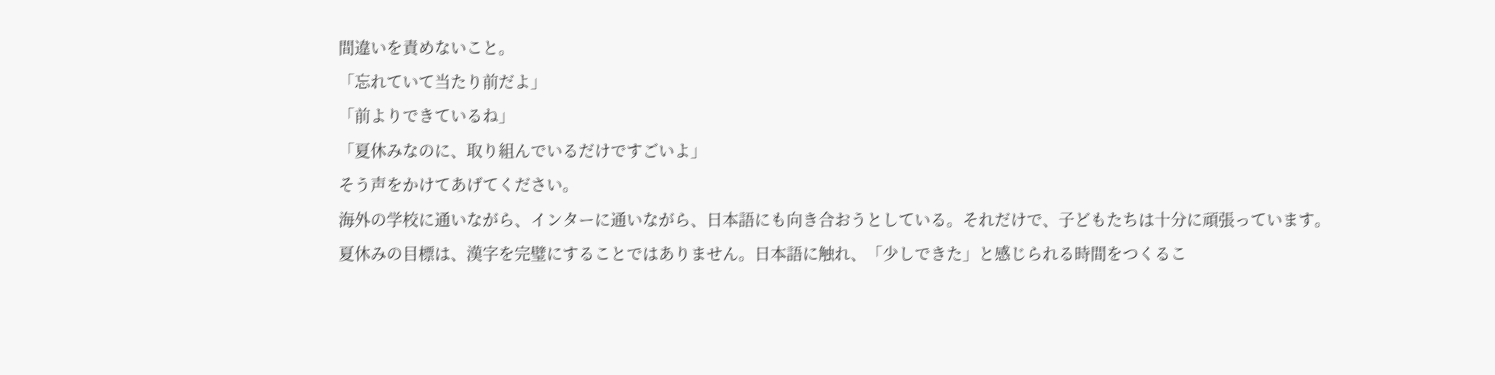間違いを責めないこと。
「忘れていて当たり前だよ」
「前よりできているね」
「夏休みなのに、取り組んでいるだけですごいよ」
そう声をかけてあげてください。
海外の学校に通いながら、インターに通いながら、日本語にも向き合おうとしている。それだけで、子どもたちは十分に頑張っています。
夏休みの目標は、漢字を完璧にすることではありません。日本語に触れ、「少しできた」と感じられる時間をつくるこ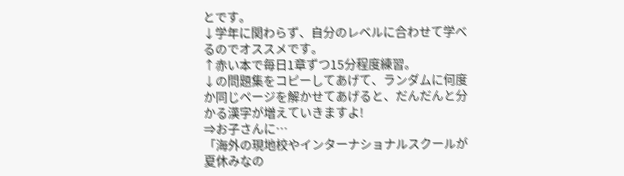とです。
↓学年に関わらず、自分のレベルに合わせて学べるのでオススメです。
↑赤い本で毎日1章ずつ15分程度練習。
↓の問題集をコピーしてあげて、ランダムに何度か同じページを解かせてあげると、だんだんと分かる漢字が増えていきますよ!
⇒お子さんに…
「海外の現地校やインターナショナルスクールが夏休みなの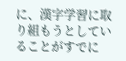に、漢字学習に取り組もうとしていることがすでに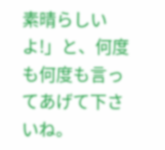素晴らしいよ!」と、何度も何度も言ってあげて下さいね。